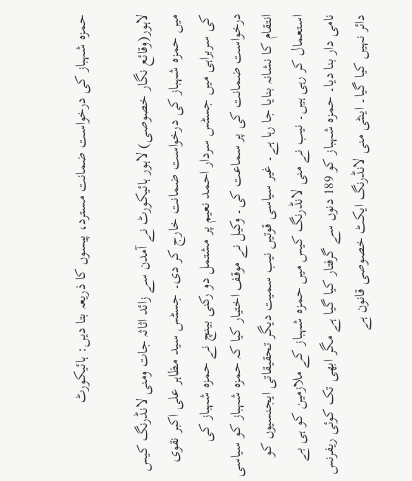حمزہ شہباز کی درخواست ضمانت مسترد، پیسوں کا ذریعہ بتا دیں: ہائیکورٹ

لاہور(وقائع نگار خصوصی) لاہور ہائیکورٹ نے آمدن سے زائد اثاثہ جات ومنی لانڈرنگ کیس میں حمزہ شہباز کی درخواست ضمانت خارج کر دی۔ جسٹس سید مظاہر علی اکبر نقوی کی سربراہی میں جسٹس سردار احمد نعیم پر مشتمل دو رکنی بینچ نے حمزہ شہباز کی درخواست ضمانت کی پر سماعت کی۔ وکیل نے موقف اختیار کیا کہ حمزہ شہباز کو سیاسی انتقام کا نشانہ بنایا جا رہا ہے۔ غیر سیاسی قوتیں نیب سمیت دیگر تحقیقاتی ایجنسیوں کو استعمال کر رہی ہیں۔ نیب نے منی لانڈرنگ کیس میں حمزہ شہباز کے ملازمین کو ہی بے نامی دار بنا دیا۔ حمزہ شہباز کو 189 دنوں سے گرفتار کیا گیا ہے مگر ابھی تک کوئی ریفرنس دائر نہیں کیا گیا۔ اینٹی منی لانڈرنگ ایکٹ خصوصی قانون ہے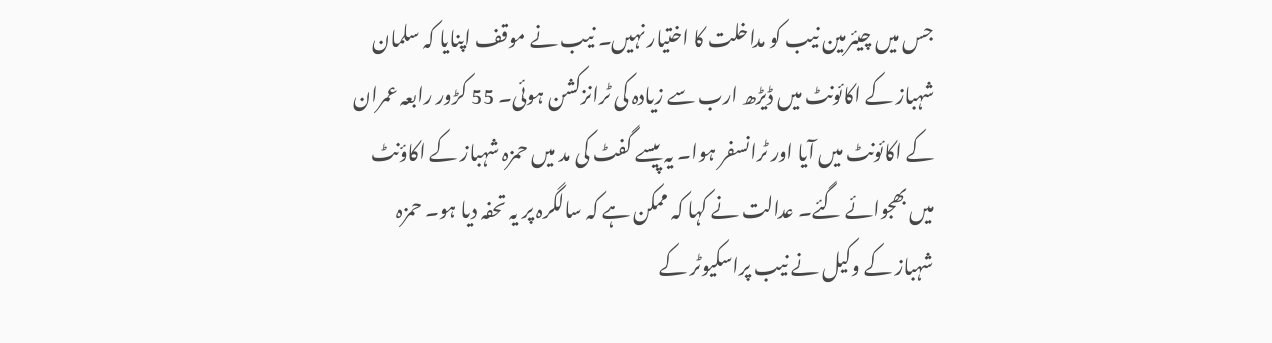جس میں چیئرمین نیب کو مداخلت کا اختیار نہیں۔ نیب نے موقف اپنایا کہ سلمان شہباز کے اکائونٹ میں ڈیڑھ ارب سے زیادہ کی ٹرانزکشن ہوئی۔ 55 کڑور رابعہ عمران کے اکائونٹ میں آیا اور ٹرانسفر ہوا۔ یہ پیسے گفٹ کی مد میں حمزہ شہباز کے اکاؤنٹ میں بھجوائے گئے۔ عدالت نے کہا کہ ممکن ہے کہ سالگرہ پر یہ تحفہ دیا ہو۔ حمزہ شہباز کے وکیل نے نیب پراسکیوٹر کے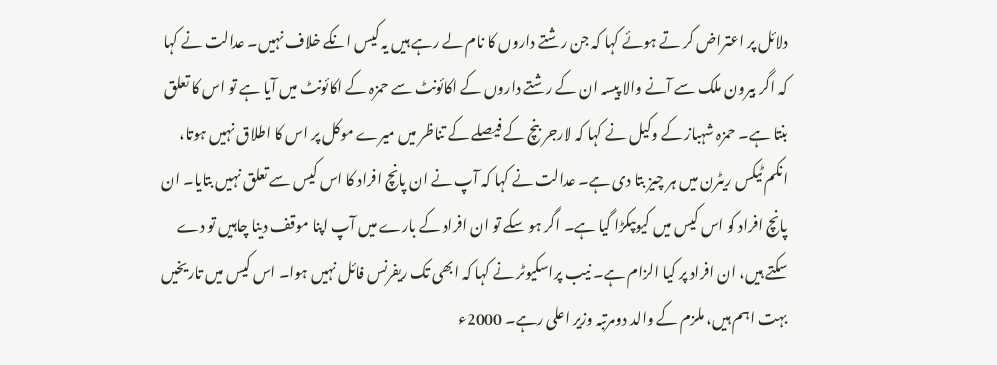دلائل پر اعتراض کر تے ہوئے کہا کہ جن رشتے داروں کا نام لے رہے ہیں یہ کیس انکے خلاف نہیں۔ عدالت نے کہا کہ اگر بیرون ملک سے آنے والا پیسہ ان کے رشتے داروں کے اکائونٹ سے حمزہ کے اکائونٹ میں آیا ہے تو اس کا تعلق بنتا ہے۔ حمزہ شہباز کے وکیل نے کہا کہ لارجر بنچ کے فیصلے کے تناظر میں میرے موکل پر اس کا اطلاق نہیں ہوتا، انکم ٹیکس ریٹرن میں ہر چیز بتا دی ہے۔ عدالت نے کہا کہ آپ نے ان پانچ افراد کا اس کیس سے تعلق نہیں بتایا۔ ان پانچ افراد کو اس کیس میں کیوںپکڑا گیا ہے۔ اگر ہو سکے تو ان افراد کے بارے میں آپ اپنا موقف دینا چاہیں تو دے سکتے ہیں، ان افراد پر کیا الزام ہے۔ نیب پراسکیوٹر نے کہا کہ ابھی تک ریفرنس فائل نہیں ہوا۔ اس کیس میں تاریخیں بہت اہم ہیں، ملزم کے والد دومرتبہ وزیر اعلی رہے۔ 2000ء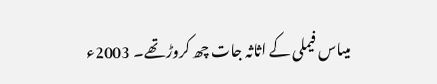میںاس فیملی کے اثاثہ جات چھ کروڑ تھے۔ 2003ء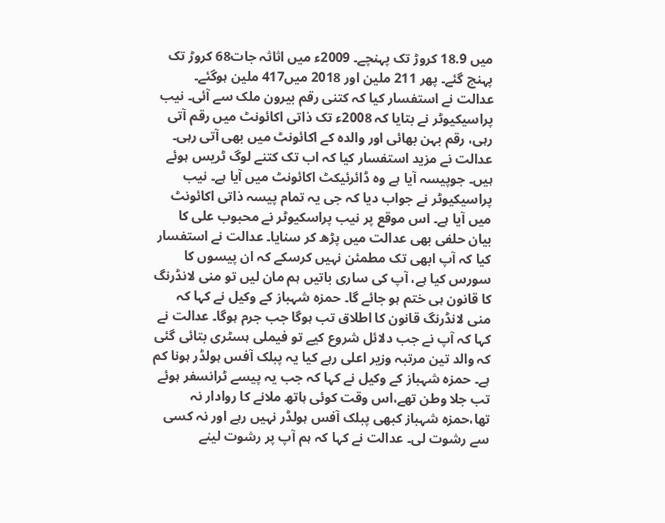میں 18.9 کروڑ تک پہنچے۔ 2009ء میں اثاثہ جات68 کروڑ تک پہنچ گئے۔ پھر 211 ملین اور 2018 میں417 ملین ہوگئے۔ عدالت نے استفسار کیا کہ کتنی رقم بیرون ملک سے آئی۔ نیب پراسیکیوٹر نے بتایا کہ 2008ء تک ذاتی اکائونٹ میں رقم آتی رہی، رقم بہن بھائی اور والدہ کے اکائونٹ میں بھی آتی رہی۔ عدالت نے مزید استفسار کیا کہ اب تک کتنے لوگ ٹریس ہوئے ہیں۔ جوپیسہ آیا ہے وہ ڈائرئیکٹ اکائونٹ میں آیا ہے۔ نیب پراسیکیوٹر نے جواب دیا کہ جی یہ تمام پیسہ ذاتی اکائونٹ میں آیا ہے۔ اس موقع پر نیب پراسکیوٹر نے محبوب علی کا بیان حلفی بھی عدالت میں پڑھ کر سنایا۔ عدالت نے استفسار کیا کہ آپ ابھی تک مطمئن نہیں کرسکے کہ ان پیسوں کا سورس کیا ہے، آپ کی ساری باتیں ہم مان لیں تو منی لانڈرنگ کا قانون ہی ختم ہو جائے گا۔ حمزہ شہباز کے وکیل نے کہا کہ منی لانڈرنگ قانون کا اطلاق تب ہوگا جب جرم ہوگا۔ عدالت نے کہا کہ آپ نے جب دلائل شروع کیے تو فیملی ہسٹری بتائی گئی کہ والد تین مرتبہ وزیر اعلی رہے کیا یہ پبلک آفس ہولڈر ہونا کم ہے۔ حمزہ شہباز کے وکیل نے کہا کہ جب یہ پیسے ٹرانسفر ہوئے تب جلا وطن تھے،اس وقت کوئی ہاتھ ملانے کا روادار نہ تھا،حمزہ شہباز کبھی پبلک آفس ہولڈر نہیں رہے اور نہ کسی سے رشوت لی۔ عدالت نے کہا کہ ہم آپ پر رشوت لینے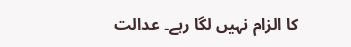کا الزام نہیں لگا رہے۔ عدالت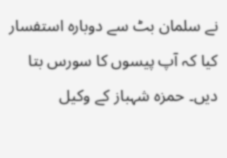نے سلمان بٹ سے دوبارہ استفسار کیا کہ آپ پیسوں کا سورس بتا دیں۔ حمزہ شہباز کے وکیل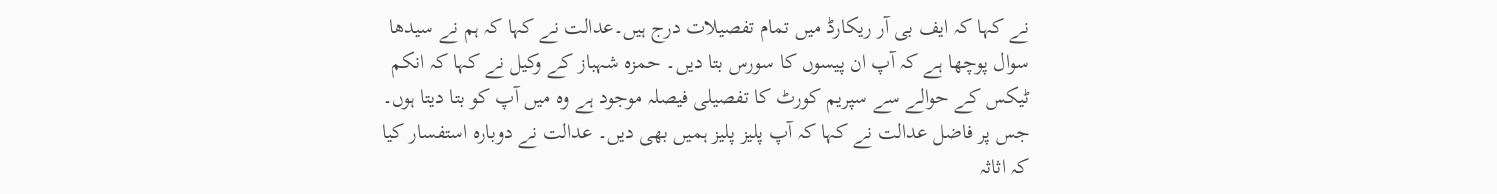نے کہا کہ ایف بی آر ریکارڈ میں تمام تفصیلات درج ہیں۔عدالت نے کہا کہ ہم نے سیدھا سوال پوچھا ہے کہ آپ ان پیسوں کا سورس بتا دیں۔ حمزہ شہباز کے وکیل نے کہا کہ انکم ٹیکس کے حوالے سے سپریم کورٹ کا تفصیلی فیصلہ موجود ہے وہ میں آپ کو بتا دیتا ہوں۔ جس پر فاضل عدالت نے کہا کہ آپ پلیز پلیز ہمیں بھی دیں۔ عدالت نے دوبارہ استفسار کیا کہ اثاثہ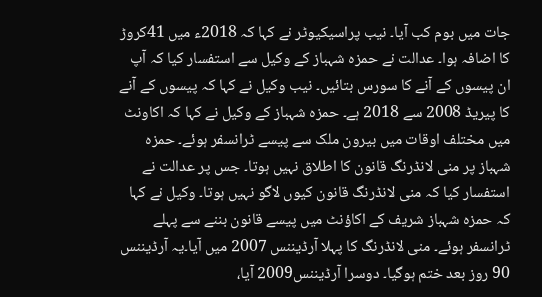جات میں بوم کب آیا۔ نیب پراسیکیوٹر نے کہا کہ 2018ء میں 41کروڑ کا اضافہ ہوا۔ عدالت نے حمزہ شہباز کے وکیل سے استفسار کیا کہ آپ ان پیسوں کے آنے کا سورس بتائیں۔ نیب وکیل نے کہا کہ پیسوں کے آنے کا پیریڈ 2008 سے 2018 ہے۔ حمزہ شہباز کے وکیل نے کہا کہ اکاونٹ میں مختلف اوقات میں بیرون ملک سے پیسے ٹرانسفر ہوئے۔ حمزہ شہباز پر منی لانڈرنگ قانون کا اطلاق نہیں ہوتا۔ جس پر عدالت نے استفسار کیا کہ منی لانڈرنگ قانون کیوں لاگو نہیں ہوتا۔ وکیل نے کہا کہ حمزہ شہباز شریف کے اکاؤنٹ میں پیسے قانون بننے سے پہلے ٹرانسفر ہوئے۔ منی لانڈرنگ کا پہلا آرڈیننس 2007 میں آیا۔یہ آرڈیننس 90 روز بعد ختم ہوگیا۔ دوسرا آرڈیننس2009 آیا،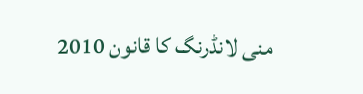منی لانڈرنگ کا قانون 2010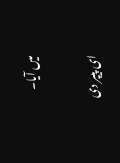میں آیا۔

ای پیپر دی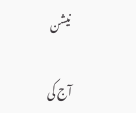نیشن

آج کی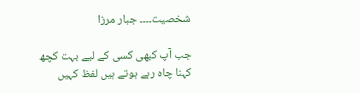شخصیت۔۔۔۔ جبار مرزا

جب آپ کبھی کسی کے لیے بہت کچھ کہنا چاہ رہے ہوتے ہیں لفظ کہیں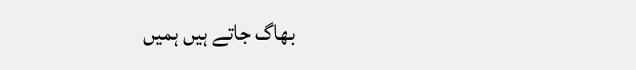بھاگ جاتے ہیں ہمیں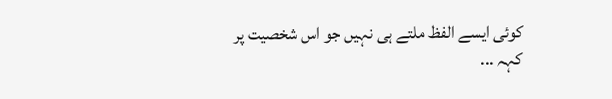کوئی ایسے الفظ ملتے ہی نہیں جو اس شخصیت پر کہہ ...